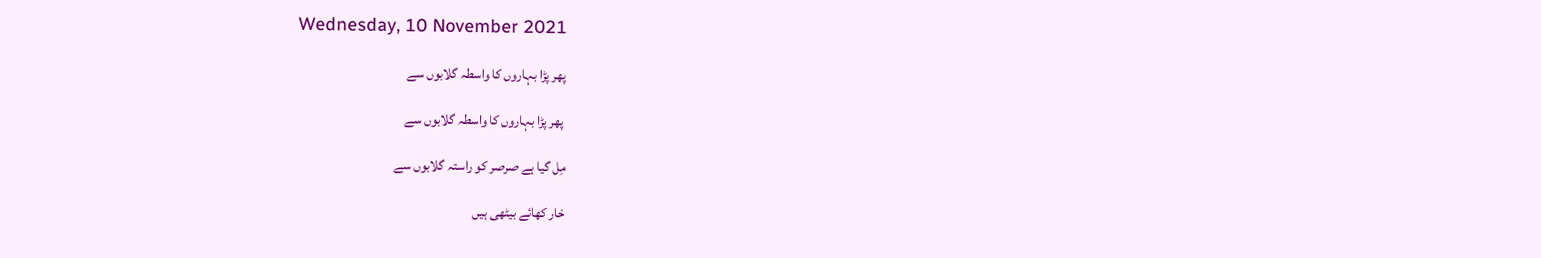Wednesday, 10 November 2021

پھر پڑا بہاروں کا واسطہ گلابوں سے

 پھر پڑا بہاروں کا واسطہ گلابوں سے

مِل گیا ہے صرصر کو راستہ گلابوں سے

خار کھائے بیٹھی ہیں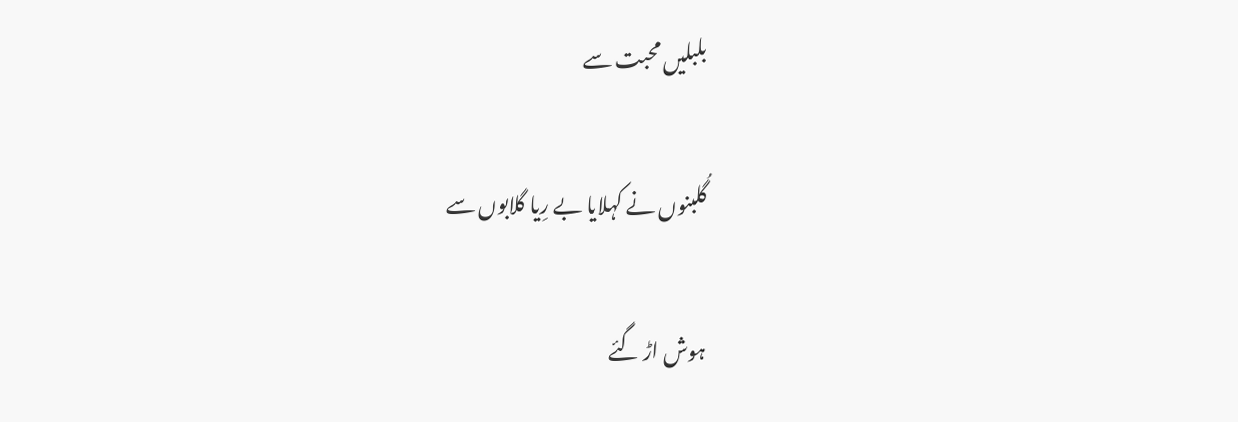بلبلیں محبت سے

گُلبنوں نے کہلایا بے رِیا گلابوں سے

ہوش اڑ گئے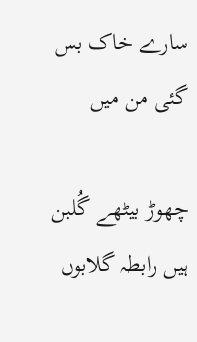سارے خاک بس گئی من میں

چھوڑ بیٹھے گُلبن ہیں رابطہ گلابوں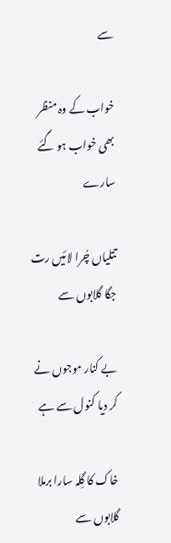سے

خواب کے وہ منظر بھی خواب ہو گئے سارے

تتلیاں چُرا لائیں رت جگا گلابوں سے

بے کنار موجوں نے کر دیا کنول سے ہے

خاک کا گِلہ سارا برملا گلابوں سے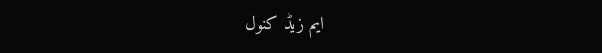ایم زیڈ کنول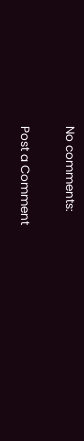No comments:

Post a Comment